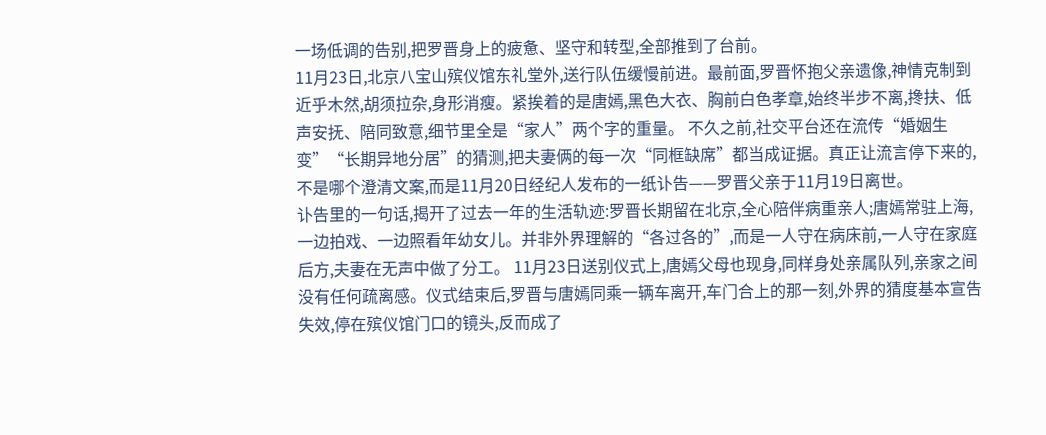一场低调的告别,把罗晋身上的疲惫、坚守和转型,全部推到了台前。
11月23日,北京八宝山殡仪馆东礼堂外,送行队伍缓慢前进。最前面,罗晋怀抱父亲遗像,神情克制到近乎木然,胡须拉杂,身形消瘦。紧挨着的是唐嫣,黑色大衣、胸前白色孝章,始终半步不离,搀扶、低声安抚、陪同致意,细节里全是“家人”两个字的重量。 不久之前,社交平台还在流传“婚姻生变”“长期异地分居”的猜测,把夫妻俩的每一次“同框缺席”都当成证据。真正让流言停下来的,不是哪个澄清文案,而是11月20日经纪人发布的一纸讣告——罗晋父亲于11月19日离世。
讣告里的一句话,揭开了过去一年的生活轨迹:罗晋长期留在北京,全心陪伴病重亲人;唐嫣常驻上海,一边拍戏、一边照看年幼女儿。并非外界理解的“各过各的”,而是一人守在病床前,一人守在家庭后方,夫妻在无声中做了分工。 11月23日送别仪式上,唐嫣父母也现身,同样身处亲属队列,亲家之间没有任何疏离感。仪式结束后,罗晋与唐嫣同乘一辆车离开,车门合上的那一刻,外界的猜度基本宣告失效,停在殡仪馆门口的镜头,反而成了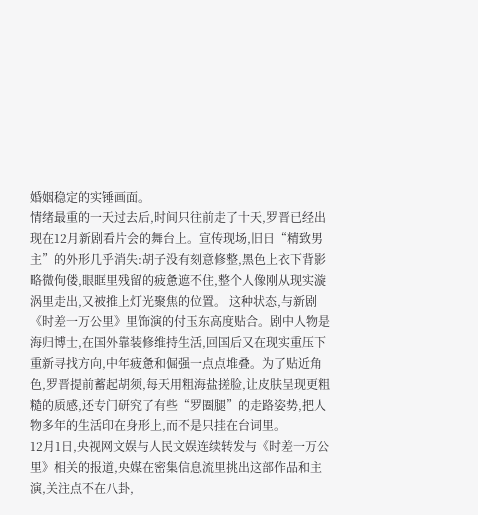婚姻稳定的实锤画面。
情绪最重的一天过去后,时间只往前走了十天,罗晋已经出现在12月新剧看片会的舞台上。宣传现场,旧日“精致男主”的外形几乎消失:胡子没有刻意修整,黑色上衣下背影略微佝偻,眼眶里残留的疲惫遮不住,整个人像刚从现实漩涡里走出,又被推上灯光聚焦的位置。 这种状态,与新剧《时差一万公里》里饰演的付玉东高度贴合。剧中人物是海归博士,在国外靠装修维持生活,回国后又在现实重压下重新寻找方向,中年疲惫和倔强一点点堆叠。为了贴近角色,罗晋提前蓄起胡须,每天用粗海盐搓脸,让皮肤呈现更粗糙的质感,还专门研究了有些“罗圈腿”的走路姿势,把人物多年的生活印在身形上,而不是只挂在台词里。
12月1日,央视网文娱与人民文娱连续转发与《时差一万公里》相关的报道,央媒在密集信息流里挑出这部作品和主演,关注点不在八卦,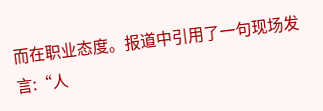而在职业态度。报道中引用了一句现场发言:“人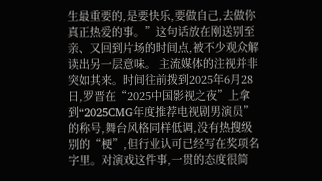生最重要的,是要快乐,要做自己,去做你真正热爱的事。”这句话放在刚送别至亲、又回到片场的时间点,被不少观众解读出另一层意味。 主流媒体的注视并非突如其来。时间往前拨到2025年6月28日,罗晋在“2025中国影视之夜”上拿到“2025CMG年度推荐电视剧男演员”的称号,舞台风格同样低调,没有热搜级别的“梗”,但行业认可已经写在奖项名字里。对演戏这件事,一贯的态度很简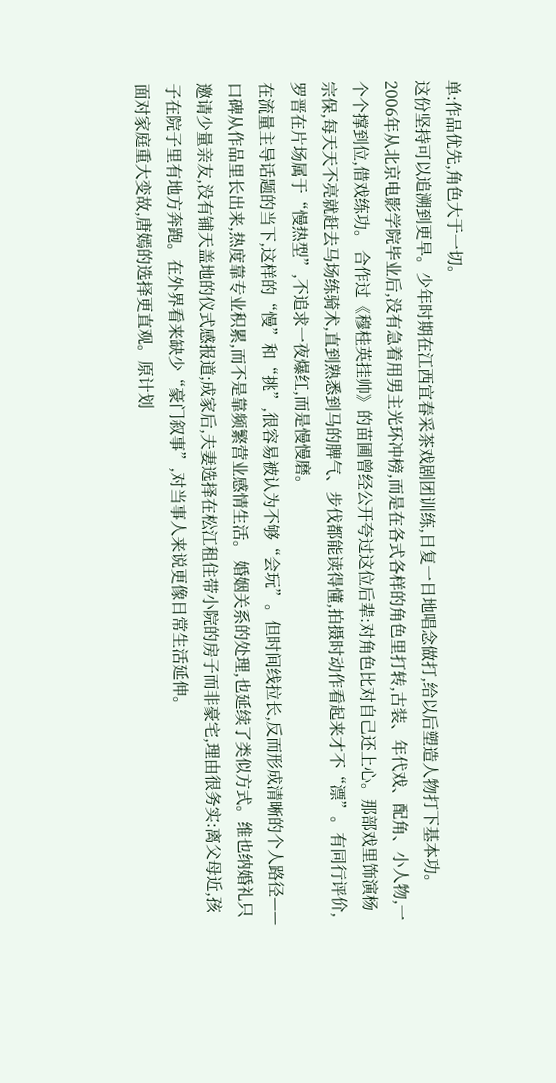单:作品优先,角色大于一切。
这份坚持可以追溯到更早。少年时期在江西宜春采茶戏剧团训练,日复一日地唱念做打,给以后塑造人物打下基本功。2006年从北京电影学院毕业后,没有急着用男主光环冲榜,而是在各式各样的角色里打转,古装、年代戏、配角、小人物,一个个撑到位,借戏练功。 合作过《穆桂英挂帅》的苗圃曾经公开夸过这位后辈:对角色比对自己还上心。那部戏里饰演杨宗保,每天天不亮就赶去马场练骑术,直到熟悉到马的脾气、步伐都能读得懂,拍摄时动作看起来才不“漂”。有同行评价,罗晋在片场属于“慢热型”,不追求一夜爆红,而是慢慢磨。
在流量主导话题的当下,这样的“慢”和“挑”,很容易被认为不够“会玩”。但时间线拉长,反而形成清晰的个人路径——口碑从作品里长出来,热度靠专业积累,而不是靠频繁营业感情生活。 婚姻关系的处理,也延续了类似方式。维也纳婚礼只邀请少量亲友,没有铺天盖地的仪式感报道;成家后,夫妻选择在松江租住带小院的房子而非豪宅,理由很务实:离父母近,孩子在院子里有地方奔跑。在外界看来缺少“豪门叙事”,对当事人来说更像日常生活延伸。
面对家庭重大变故,唐嫣的选择更直观。原计划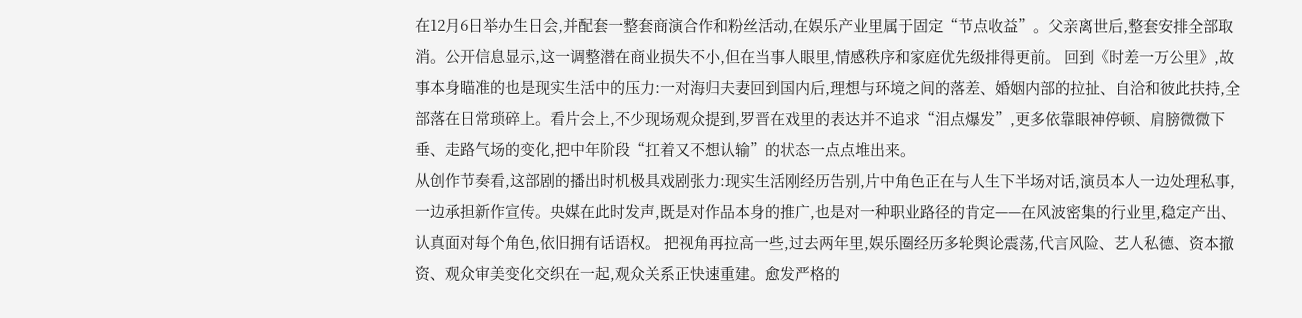在12月6日举办生日会,并配套一整套商演合作和粉丝活动,在娱乐产业里属于固定“节点收益”。父亲离世后,整套安排全部取消。公开信息显示,这一调整潜在商业损失不小,但在当事人眼里,情感秩序和家庭优先级排得更前。 回到《时差一万公里》,故事本身瞄准的也是现实生活中的压力:一对海归夫妻回到国内后,理想与环境之间的落差、婚姻内部的拉扯、自洽和彼此扶持,全部落在日常琐碎上。看片会上,不少现场观众提到,罗晋在戏里的表达并不追求“泪点爆发”,更多依靠眼神停顿、肩膀微微下垂、走路气场的变化,把中年阶段“扛着又不想认输”的状态一点点堆出来。
从创作节奏看,这部剧的播出时机极具戏剧张力:现实生活刚经历告别,片中角色正在与人生下半场对话,演员本人一边处理私事,一边承担新作宣传。央媒在此时发声,既是对作品本身的推广,也是对一种职业路径的肯定——在风波密集的行业里,稳定产出、认真面对每个角色,依旧拥有话语权。 把视角再拉高一些,过去两年里,娱乐圈经历多轮舆论震荡,代言风险、艺人私德、资本撤资、观众审美变化交织在一起,观众关系正快速重建。愈发严格的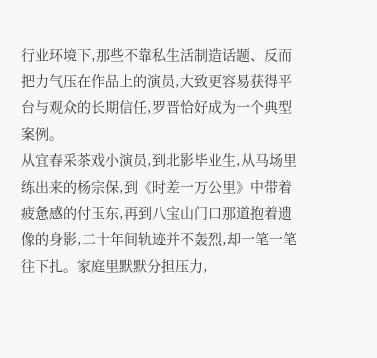行业环境下,那些不靠私生活制造话题、反而把力气压在作品上的演员,大致更容易获得平台与观众的长期信任,罗晋恰好成为一个典型案例。
从宜春采茶戏小演员,到北影毕业生,从马场里练出来的杨宗保,到《时差一万公里》中带着疲惫感的付玉东,再到八宝山门口那道抱着遗像的身影,二十年间轨迹并不轰烈,却一笔一笔往下扎。家庭里默默分担压力,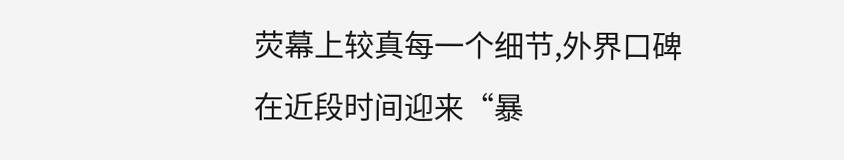荧幕上较真每一个细节,外界口碑在近段时间迎来“暴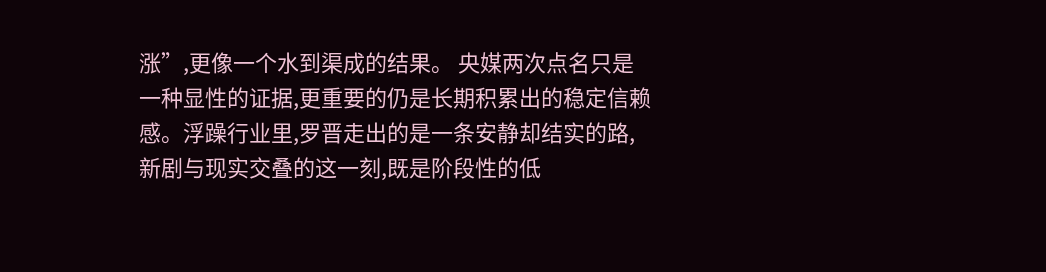涨”,更像一个水到渠成的结果。 央媒两次点名只是一种显性的证据,更重要的仍是长期积累出的稳定信赖感。浮躁行业里,罗晋走出的是一条安静却结实的路,新剧与现实交叠的这一刻,既是阶段性的低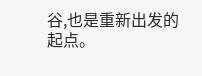谷,也是重新出发的起点。